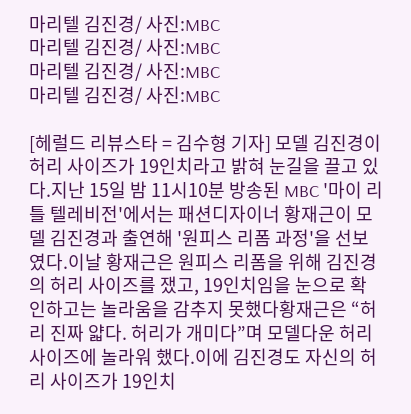마리텔 김진경/ 사진:MBC
마리텔 김진경/ 사진:MBC
마리텔 김진경/ 사진:MBC
마리텔 김진경/ 사진:MBC

[헤럴드 리뷰스타 = 김수형 기자] 모델 김진경이 허리 사이즈가 19인치라고 밝혀 눈길을 끌고 있다.지난 15일 밤 11시10분 방송된 MBC '마이 리틀 텔레비전'에서는 패션디자이너 황재근이 모델 김진경과 출연해 '원피스 리폼 과정'을 선보였다.이날 황재근은 원피스 리폼을 위해 김진경의 허리 사이즈를 쟀고, 19인치임을 눈으로 확인하고는 놀라움을 감추지 못했다황재근은 “허리 진짜 얇다. 허리가 개미다”며 모델다운 허리 사이즈에 놀라워 했다.이에 김진경도 자신의 허리 사이즈가 19인치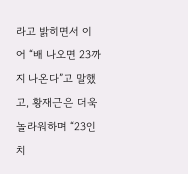라고 밝히면서 이어 “배 나오면 23까지 나온다”고 말했고, 황재근은 더욱 놀라워하며 “23인치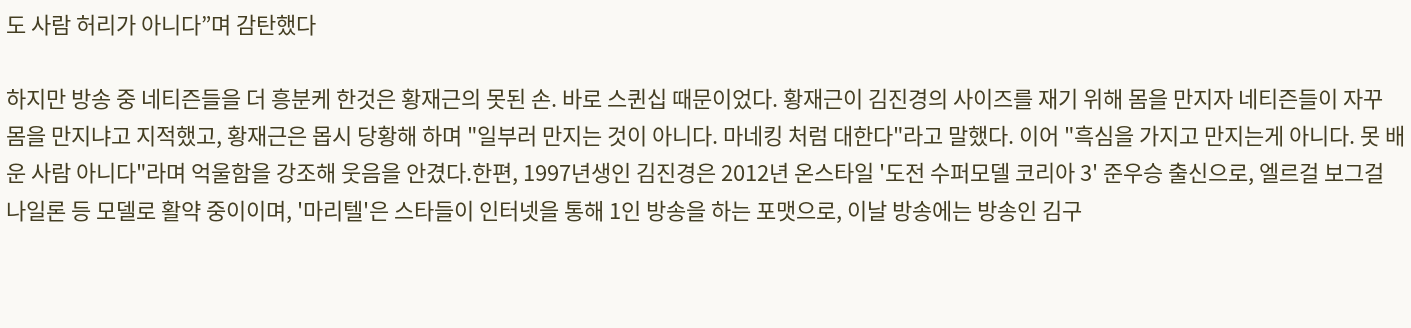도 사람 허리가 아니다”며 감탄했다

하지만 방송 중 네티즌들을 더 흥분케 한것은 황재근의 못된 손. 바로 스퀸십 때문이었다. 황재근이 김진경의 사이즈를 재기 위해 몸을 만지자 네티즌들이 자꾸 몸을 만지냐고 지적했고, 황재근은 몹시 당황해 하며 "일부러 만지는 것이 아니다. 마네킹 처럼 대한다"라고 말했다. 이어 "흑심을 가지고 만지는게 아니다. 못 배운 사람 아니다"라며 억울함을 강조해 웃음을 안겼다.한편, 1997년생인 김진경은 2012년 온스타일 '도전 수퍼모델 코리아 3' 준우승 출신으로, 엘르걸 보그걸 나일론 등 모델로 활약 중이이며, '마리텔'은 스타들이 인터넷을 통해 1인 방송을 하는 포맷으로, 이날 방송에는 방송인 김구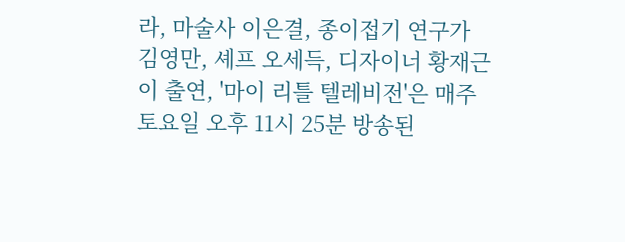라, 마술사 이은결, 종이접기 연구가 김영만, 셰프 오세득, 디자이너 황재근이 출연, '마이 리틀 텔레비전'은 매주 토요일 오후 11시 25분 방송된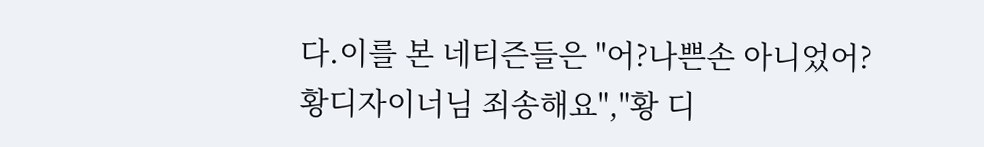다.이를 본 네티즌들은 "어?나쁜손 아니었어? 황디자이너님 죄송해요","황 디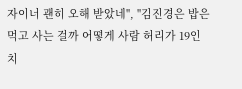자이너 괜히 오해 받았네", "김진경은 밥은 먹고 사는 걸까 어떻게 사람 허리가 19인치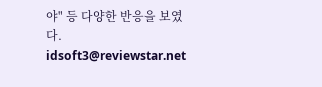야" 등 다양한 반응을 보였다. idsoft3@reviewstar.net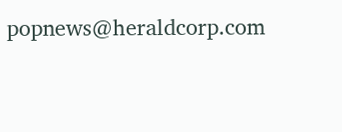popnews@heraldcorp.com